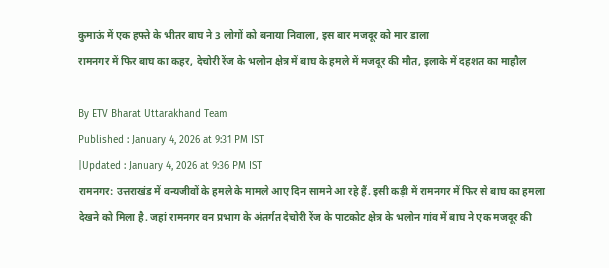कुमाऊं में एक हफ्ते के भीतर बाघ ने 3 लोगों को बनाया निवाला, इस बार मजदूर को मार डाला
रामनगर में फिर बाघ का कहर, देचोरी रेंज के भलोन क्षेत्र में बाघ के हमले में मजदूर की मौत, इलाके में दहशत का माहौल

By ETV Bharat Uttarakhand Team
Published : January 4, 2026 at 9:31 PM IST
|Updated : January 4, 2026 at 9:36 PM IST
रामनगर: उत्तराखंड में वन्यजीवों के हमले के मामले आए दिन सामने आ रहे हैं. इसी कड़ी में रामनगर में फिर से बाघ का हमला देखने को मिला है. जहां रामनगर वन प्रभाग के अंतर्गत देचोरी रेंज के पाटकोट क्षेत्र के भलोन गांव में बाघ ने एक मजदूर की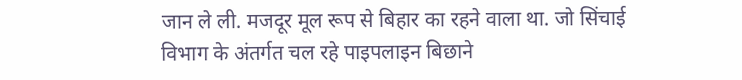जान ले ली. मजदूर मूल रूप से बिहार का रहने वाला था. जो सिंचाई विभाग के अंतर्गत चल रहे पाइपलाइन बिछाने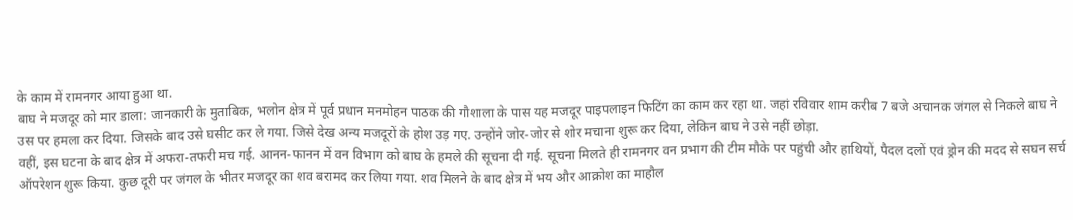के काम में रामनगर आया हुआ था.
बाघ ने मजदूर को मार डाला: जानकारी के मुताबिक, भलोन क्षेत्र में पूर्व प्रधान मनमोहन पाठक की गौशाला के पास यह मजदूर पाइपलाइन फिटिंग का काम कर रहा था. जहां रविवार शाम करीब 7 बजे अचानक जंगल से निकले बाघ ने उस पर हमला कर दिया. जिसके बाद उसे घसीट कर ले गया. जिसे देख अन्य मजदूरों के होश उड़ गए. उन्होंने जोर-जोर से शोर मचाना शुरू कर दिया, लेकिन बाघ ने उसे नहीं छोड़ा.
वहीं, इस घटना के बाद क्षेत्र में अफरा-तफरी मच गई. आनन-फानन में वन विभाग को बाघ के हमले की सूचना दी गई. सूचना मिलते ही रामनगर वन प्रभाग की टीम मौके पर पहुंची और हाथियों, पैदल दलों एवं ड्रोन की मदद से सघन सर्च ऑपरेशन शुरू किया. कुछ दूरी पर जंगल के भीतर मजदूर का शव बरामद कर लिया गया. शव मिलने के बाद क्षेत्र में भय और आक्रोश का माहौल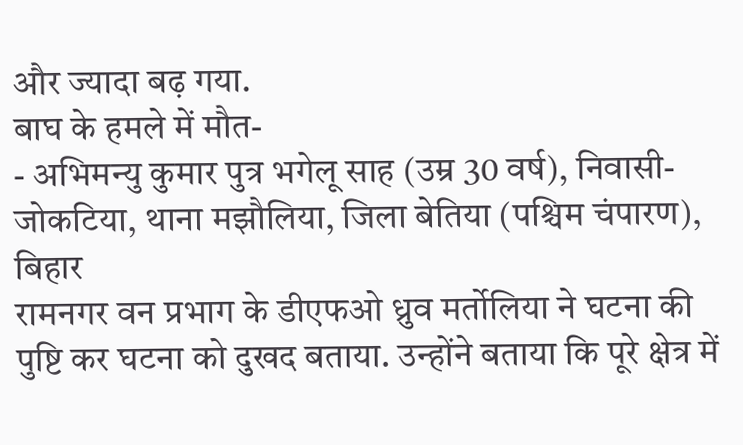और ज्यादा बढ़ गया.
बाघ के हमले में मौत-
- अभिमन्यु कुमार पुत्र भगेलू साह (उम्र 30 वर्ष), निवासी- जोकटिया, थाना मझौलिया, जिला बेतिया (पश्चिम चंपारण), बिहार
रामनगर वन प्रभाग के डीएफओ ध्रुव मर्तोलिया ने घटना की पुष्टि कर घटना को दुखद बताया. उन्होंने बताया कि पूरे क्षेत्र में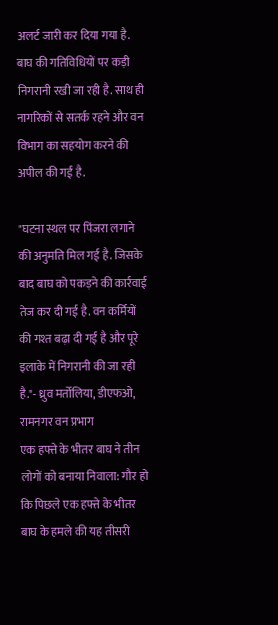अलर्ट जारी कर दिया गया है. बाघ की गतिविधियों पर कड़ी निगरानी रखी जा रही है. साथ ही नागरिकों से सतर्क रहने और वन विभाग का सहयोग करने की अपील की गई है.

"घटना स्थल पर पिंजरा लगाने की अनुमति मिल गई है. जिसके बाद बाघ को पकड़ने की कार्रवाई तेज कर दी गई है. वन कर्मियों की गश्त बढ़ा दी गई है और पूरे इलाके में निगरानी की जा रही है."- ध्रुव मर्तोलिया, डीएफओ, रामनगर वन प्रभाग
एक हफ्ते के भीतर बाघ ने तीन लोगों को बनाया निवाला: गौर हो कि पिछले एक हफ्ते के भीतर बाघ के हमले की यह तीसरी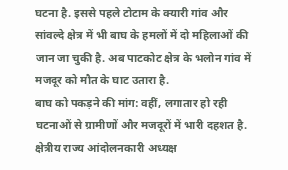घटना है. इससे पहले टोटाम के क्यारी गांव और सांवल्दे क्षेत्र में भी बाघ के हमलों में दो महिलाओं की जान जा चुकी है. अब पाटकोट क्षेत्र के भलोन गांव में मजदूर को मौत के घाट उतारा है.
बाघ को पकड़ने की मांग: वहीं, लगातार हो रही घटनाओं से ग्रामीणों और मजदूरों में भारी दहशत है. क्षेत्रीय राज्य आंदोलनकारी अध्यक्ष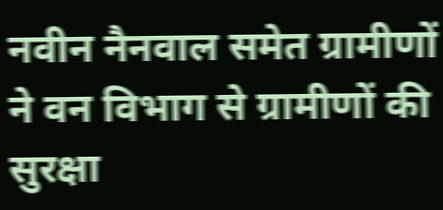नवीन नैनवाल समेत ग्रामीणों ने वन विभाग से ग्रामीणों की सुरक्षा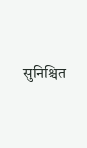सुनिश्चित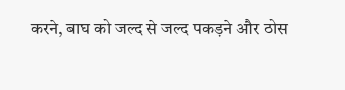करने, बाघ को जल्द से जल्द पकड़ने और ठोस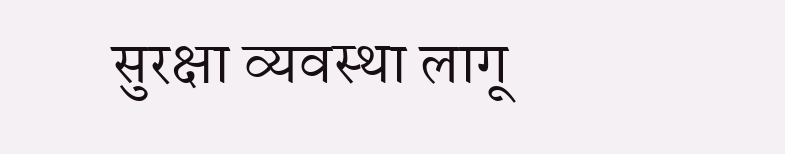सुरक्षा व्यवस्था लागू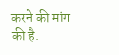करने की मांग की है.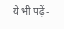ये भी पढ़ें-